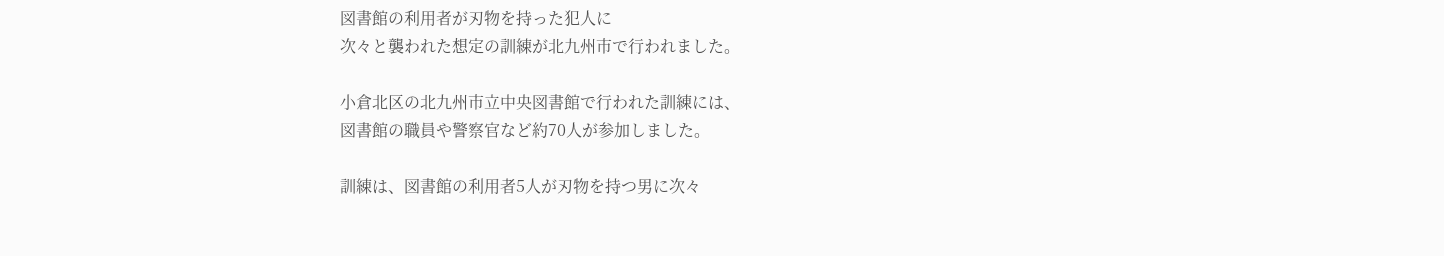図書館の利用者が刃物を持った犯人に
次々と襲われた想定の訓練が北九州市で行われました。

小倉北区の北九州市立中央図書館で行われた訓練には、
図書館の職員や警察官など約70人が参加しました。

訓練は、図書館の利用者5人が刃物を持つ男に次々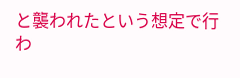と襲われたという想定で行わ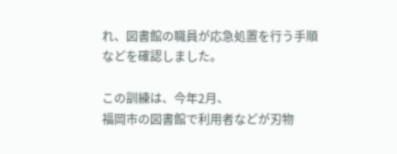れ、図書館の職員が応急処置を行う手順などを確認しました。

この訓練は、今年2月、
福岡市の図書館で利用者などが刃物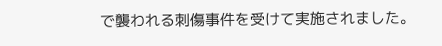で襲われる刺傷事件を受けて実施されました。